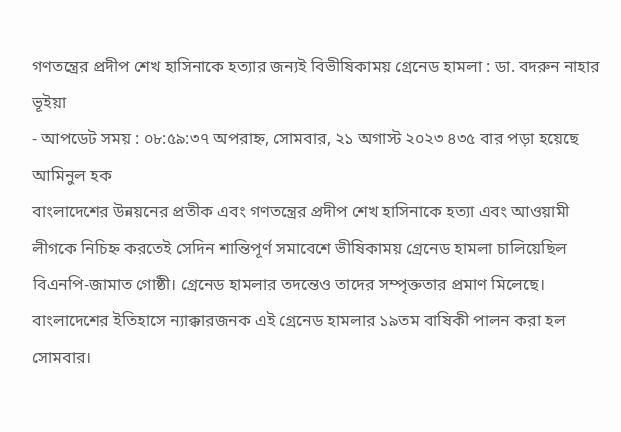গণতন্ত্রের প্রদীপ শেখ হাসিনাকে হত্যার জন্যই বিভীষিকাময় গ্রেনেড হামলা : ডা. বদরুন নাহার ভূইয়া
- আপডেট সময় : ০৮:৫৯:৩৭ অপরাহ্ন, সোমবার, ২১ অগাস্ট ২০২৩ ৪৩৫ বার পড়া হয়েছে
আমিনুল হক
বাংলাদেশের উন্নয়নের প্রতীক এবং গণতন্ত্রের প্রদীপ শেখ হাসিনাকে হত্যা এবং আওয়ামী লীগকে নিচিহ্ন করতেই সেদিন শান্তিপূর্ণ সমাবেশে ভীষিকাময় গ্রেনেড হামলা চালিয়েছিল বিএনপি-জামাত গোষ্ঠী। গ্রেনেড হামলার তদন্তেও তাদের সম্পৃক্ততার প্রমাণ মিলেছে। বাংলাদেশের ইতিহাসে ন্যাক্কারজনক এই গ্রেনেড হামলার ১৯তম বাষিকী পালন করা হল সোমবার।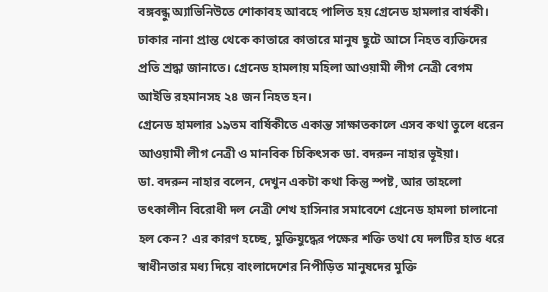বঙ্গবন্ধু অ্যাভিনিউতে শোকাবহ আবহে পালিত হয় গ্রেনেড হামলার বার্ষকী। ঢাকার নানা প্রান্ত থেকে কাতারে কাতারে মানুষ ছুটে আসে নিহত ব্যক্তিদের প্রতি শ্রদ্ধা জানাতে। গ্রেনেড হামলায় মহিলা আওয়ামী লীগ নেত্রী বেগম আইভি রহমানসহ ২৪ জন নিহত হন।
গ্রেনেড হামলার ১৯তম বার্ষিকীতে একান্ত সাক্ষাতকালে এসব কথা তুলে ধরেন আওয়ামী লীগ নেত্রী ও মানবিক চিকিৎসক ডা. বদরুন নাহার ভূইয়া।
ডা. বদরুন নাহার বলেন, দেখুন একটা কথা কিন্তু স্পষ্ট, আর তাহলো তৎকালীন বিরোধী দল নেত্রী শেখ হাসিনার সমাবেশে গ্রেনেড হামলা চালানো হল কেন? এর কারণ হচ্ছে, মুক্তিযুদ্ধের পক্ষের শক্তি তথা যে দলটির হাত ধরে স্বাধীনতার মধ্য দিয়ে বাংলাদেশের নিপীড়িত মানুষদের মুক্তি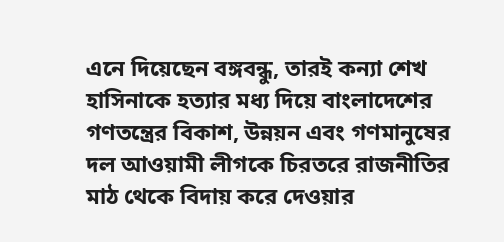এনে দিয়েছেন বঙ্গবন্ধু, তারই কন্যা শেখ হাসিনাকে হত্যার মধ্য দিয়ে বাংলাদেশের গণতন্ত্রের বিকাশ, উন্নয়ন এবং গণমানুষের দল আওয়ামী লীগকে চিরতরে রাজনীতির মাঠ থেকে বিদায় করে দেওয়ার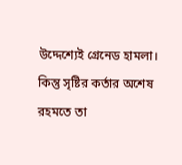উদ্দেশ্যেই গ্রেনেড হামলা।
কিন্তু সৃষ্টির কর্তার অশেষ রহমতে তা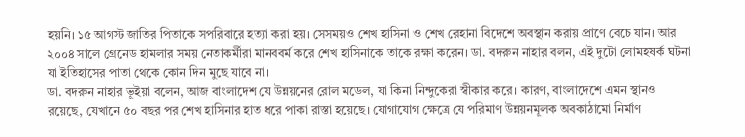হয়নি। ১৫ আগস্ট জাতির পিতাকে সপরিবারে হত্যা করা হয়। সেসময়ও শেখ হাসিনা ও শেখ রেহানা বিদেশে অবস্থান করায় প্রাণে বেচে যান। আর ২০০৪ সালে গ্রেনেড হামলার সময় নেতাকর্মীরা মানববর্ম করে শেখ হাসিনাকে তাকে রক্ষা করেন। ডা. বদরুন নাহার বলন, এই দুটো লোমহষর্ক ঘটনা যা ইতিহাসের পাতা থেকে কোন দিন মুছে যাবে না।
ডা. বদরুন নাহার ভূইয়া বলেন, আজ বাংলাদেশ যে উন্নয়নের রোল মডেল, যা কিনা নিন্দুকেরা স্বীকার করে। কারণ, বাংলাদেশে এমন স্থানও রয়েছে, যেখানে ৫০ বছর পর শেখ হাসিনার হাত ধরে পাকা রাস্তা হয়েছে। যোগাযোগ ক্ষেত্রে যে পরিমাণ উন্নয়নমূলক অবকাঠামো নির্মাণ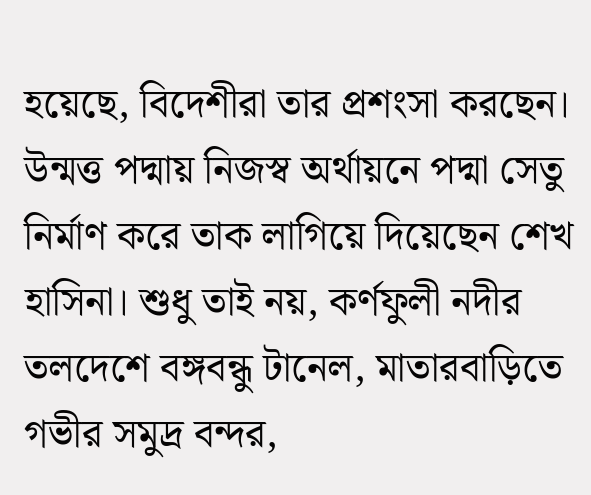হয়েছে, বিদেশীরা তার প্রশংসা করছেন। উন্মত্ত পদ্মায় নিজস্ব অর্থায়নে পদ্মা সেতু নির্মাণ করে তাক লাগিয়ে দিয়েছেন শেখ হাসিনা। শুধু তাই নয়, কর্ণফুলী নদীর তলদেশে বঙ্গবন্ধু টানেল, মাতারবাড়িতে গভীর সমুদ্র বন্দর,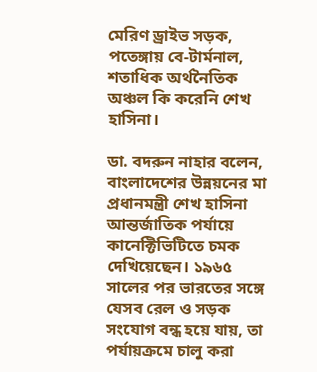মেরিণ ড্রাইভ সড়ক, পতেঙ্গায় বে-টার্মনাল, শতাধিক অর্থনৈতিক অঞ্চল কি করেনি শেখ হাসিনা।

ডা. বদরুন নাহার বলেন, বাংলাদেশের উন্নয়নের মা প্রধানমন্ত্রী শেখ হাসিনা আন্তর্জাতিক পর্যায়ে কানেক্টিভিটিতে চমক দেখিয়েছেন। ১৯৬৫ সালের পর ভারতের সঙ্গে যেসব রেল ও সড়ক সংযোগ বন্ধ হয়ে যায়, তা পর্যায়ক্রমে চালু করা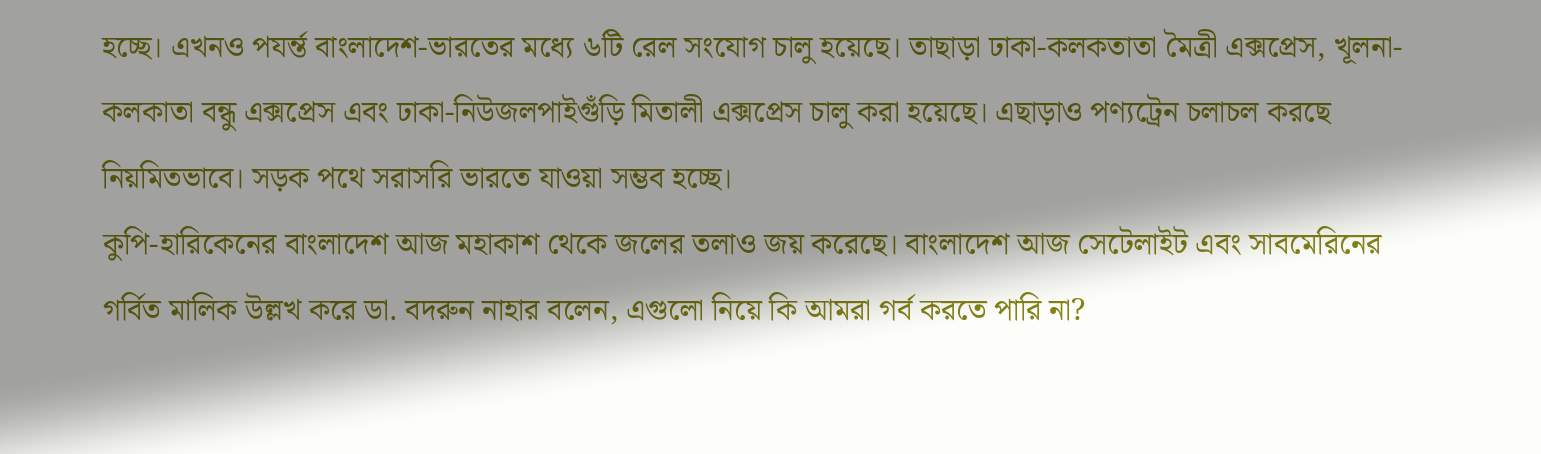হচ্ছে। এখনও পযর্ন্ত বাংলাদেশ-ভারতের মধ্যে ৬টি রেল সংযোগ চালু হয়েছে। তাছাড়া ঢাকা-কলকতাতা মৈত্রী এক্সপ্রেস, খূলনা-কলকাতা বন্ধু এক্সপ্রেস এবং ঢাকা-নিউজলপাইগুঁড়ি মিতালী এক্সপ্রেস চালু করা হয়েছে। এছাড়াও পণ্যট্রেন চলাচল করছে নিয়মিতভাবে। সড়ক পথে সরাসরি ভারতে যাওয়া সম্ভব হচ্ছে।
কুপি-হারিকেনের বাংলাদেশ আজ মহাকাশ থেকে জলের তলাও জয় করেছে। বাংলাদেশ আজ সেটেলাইট এবং সাবমেরিনের গর্বিত মালিক উল্লখ করে ডা. বদরুন নাহার বলেন, এগুলো নিয়ে কি আমরা গর্ব করতে পারি না?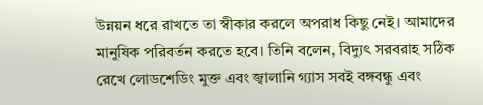উন্নয়ন ধরে রাখতে তা স্বীকার করলে অপরাধ কিছু নেই। আমাদের মানুষিক পরিবর্তন করতে হবে। তিনি বলেন, বিদ্যুৎ সরবরাহ সঠিক রেখে লোডশেডিং মুক্ত এবং জ্বালানি গ্যাস সবই বঙ্গবন্ধু এবং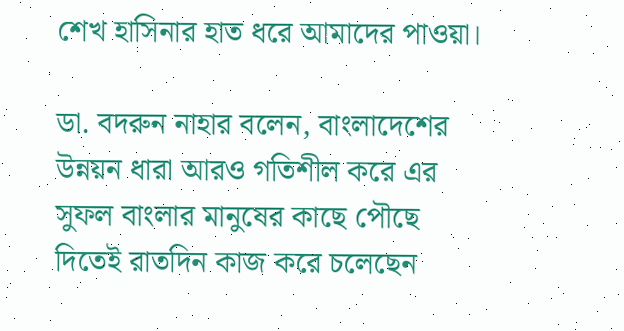শেখ হাসিনার হাত ধরে আমাদের পাওয়া।

ডা. বদরুন নাহার বলেন, বাংলাদেশের উন্নয়ন ধারা আরও গতিশীল করে এর সুফল বাংলার মানুষের কাছে পৌছে দিতেই রাতদিন কাজ করে চলেছেন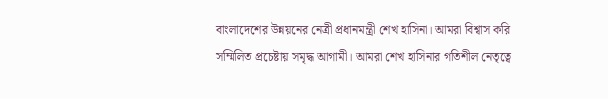বাংলাদেশের উন্নয়নের নেত্রী প্রধানমন্ত্রী শেখ হাসিনা। আমরা বিশ্বাস করি সম্মিলিত প্রচেষ্টায় সমৃদ্ধ আগামী। আমরা শেখ হাসিনার গতিশীল নেতৃত্বে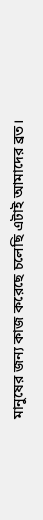মানুষের জন্য কাজ করেছে চলেছি এটাই আমাদের ব্রত।